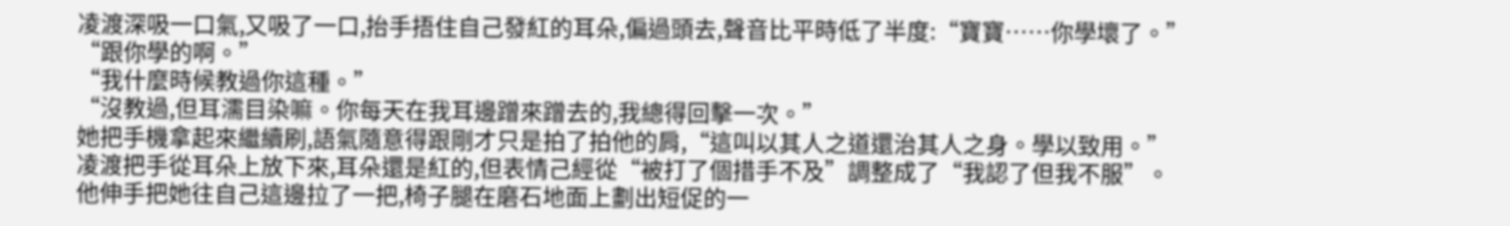凌渡深吸一口氣,又吸了一口,抬手捂住自己發紅的耳朵,偏過頭去,聲音比平時低了半度:“寶寶……你學壞了。”
“跟你學的啊。”
“我什麼時候教過你這種。”
“沒教過,但耳濡目染嘛。你每天在我耳邊蹭來蹭去的,我總得回擊一次。”
她把手機拿起來繼續刷,語氣隨意得跟剛才只是拍了拍他的肩,“這叫以其人之道還治其人之身。學以致用。”
凌渡把手從耳朵上放下來,耳朵還是紅的,但表情己經從“被打了個措手不及”調整成了“我認了但我不服”。
他伸手把她往自己這邊拉了一把,椅子腿在磨石地面上劃出短促的一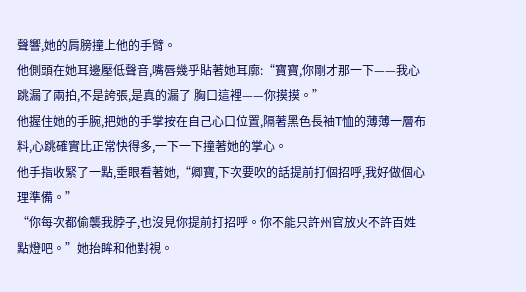聲響,她的肩膀撞上他的手臂。
他側頭在她耳邊壓低聲音,嘴唇幾乎貼著她耳廓:“寶寶,你剛才那一下——我心跳漏了兩拍,不是誇張,是真的漏了 胸口這裡——你摸摸。”
他握住她的手腕,把她的手掌按在自己心口位置,隔著黑色長袖T恤的薄薄一層布料,心跳確實比正常快得多,一下一下撞著她的掌心。
他手指收緊了一點,垂眼看著她,“卿寶,下次要吹的話提前打個招呼,我好做個心理準備。”
“你每次都偷襲我脖子,也沒見你提前打招呼。你不能只許州官放火不許百姓點燈吧。”她抬眸和他對視。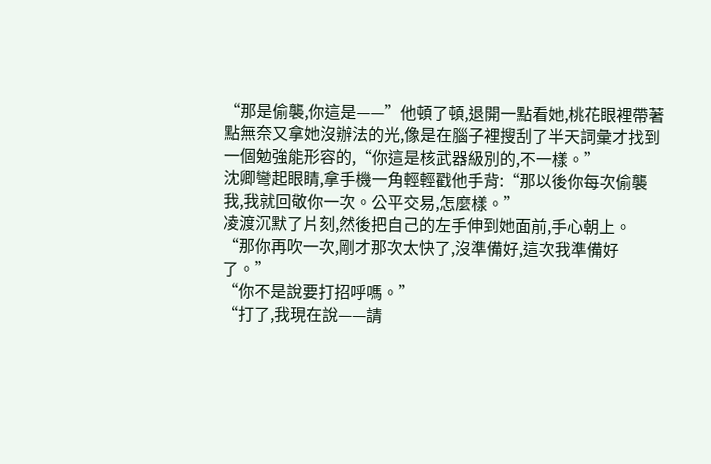“那是偷襲,你這是——”他頓了頓,退開一點看她,桃花眼裡帶著點無奈又拿她沒辦法的光,像是在腦子裡搜刮了半天詞彙才找到一個勉強能形容的,“你這是核武器級別的,不一樣。”
沈卿彎起眼睛,拿手機一角輕輕戳他手背:“那以後你每次偷襲我,我就回敬你一次。公平交易,怎麼樣。”
凌渡沉默了片刻,然後把自己的左手伸到她面前,手心朝上。
“那你再吹一次,剛才那次太快了,沒準備好,這次我準備好了。”
“你不是說要打招呼嗎。”
“打了,我現在說——請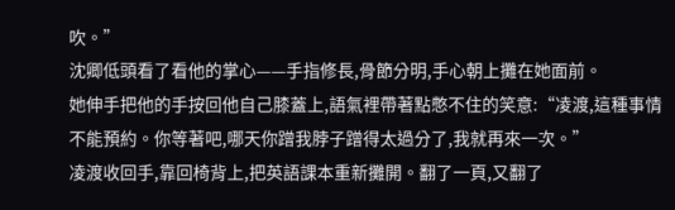吹。”
沈卿低頭看了看他的掌心——手指修長,骨節分明,手心朝上攤在她面前。
她伸手把他的手按回他自己膝蓋上,語氣裡帶著點憋不住的笑意:“凌渡,這種事情不能預約。你等著吧,哪天你蹭我脖子蹭得太過分了,我就再來一次。”
凌渡收回手,靠回椅背上,把英語課本重新攤開。翻了一頁,又翻了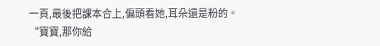一頁,最後把課本合上,偏頭看她,耳朵還是粉的。
“寶寶,那你給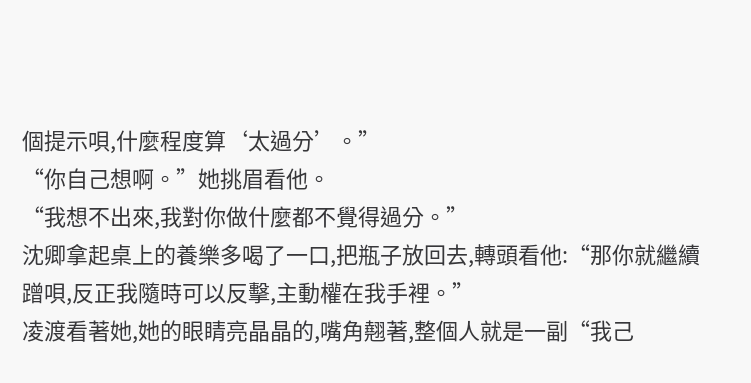個提示唄,什麼程度算‘太過分’。”
“你自己想啊。”她挑眉看他。
“我想不出來,我對你做什麼都不覺得過分。”
沈卿拿起桌上的養樂多喝了一口,把瓶子放回去,轉頭看他:“那你就繼續蹭唄,反正我隨時可以反擊,主動權在我手裡。”
凌渡看著她,她的眼睛亮晶晶的,嘴角翹著,整個人就是一副“我己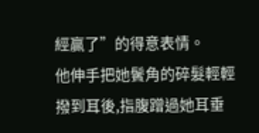經贏了”的得意表情。
他伸手把她鬢角的碎髮輕輕撥到耳後,指腹蹭過她耳垂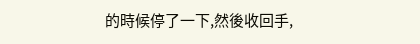的時候停了一下,然後收回手,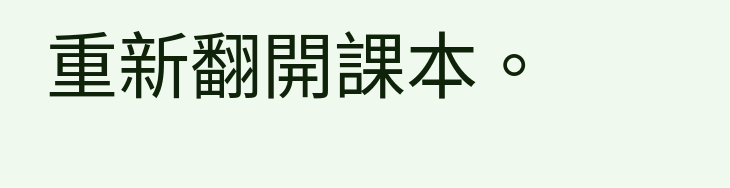重新翻開課本。